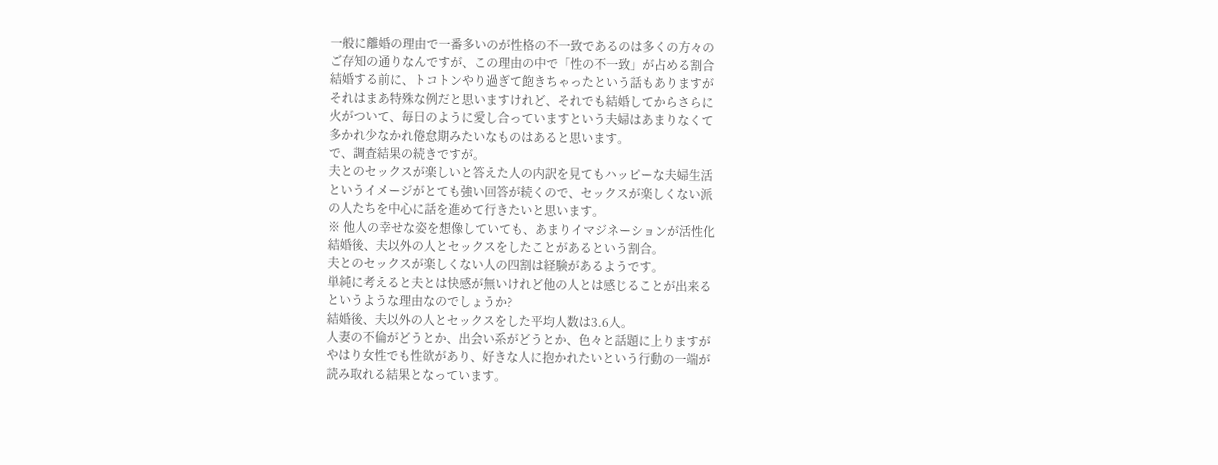一般に離婚の理由で一番多いのが性格の不一致であるのは多くの方々の
ご存知の通りなんですが、この理由の中で「性の不一致」が占める割合
結婚する前に、トコトンやり過ぎて飽きちゃったという話もありますが
それはまあ特殊な例だと思いますけれど、それでも結婚してからさらに
火がついて、毎日のように愛し合っていますという夫婦はあまりなくて
多かれ少なかれ倦怠期みたいなものはあると思います。
で、調査結果の続きですが。
夫とのセックスが楽しいと答えた人の内訳を見てもハッピーな夫婦生活
というイメージがとても強い回答が続くので、セックスが楽しくない派
の人たちを中心に話を進めて行きたいと思います。
※ 他人の幸せな姿を想像していても、あまりイマジネーションが活性化
結婚後、夫以外の人とセックスをしたことがあるという割合。
夫とのセックスが楽しくない人の四割は経験があるようです。
単純に考えると夫とは快感が無いけれど他の人とは感じることが出来る
というような理由なのでしょうか?
結婚後、夫以外の人とセックスをした平均人数は3.6人。
人妻の不倫がどうとか、出会い系がどうとか、色々と話題に上りますが
やはり女性でも性欲があり、好きな人に抱かれたいという行動の一端が
読み取れる結果となっています。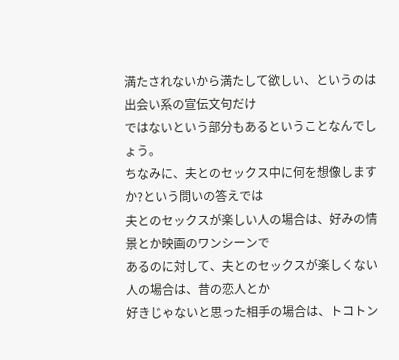満たされないから満たして欲しい、というのは出会い系の宣伝文句だけ
ではないという部分もあるということなんでしょう。
ちなみに、夫とのセックス中に何を想像しますか?という問いの答えでは
夫とのセックスが楽しい人の場合は、好みの情景とか映画のワンシーンで
あるのに対して、夫とのセックスが楽しくない人の場合は、昔の恋人とか
好きじゃないと思った相手の場合は、トコトン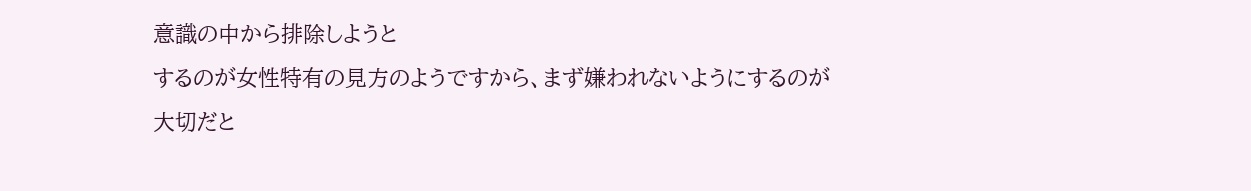意識の中から排除しようと
するのが女性特有の見方のようですから、まず嫌われないようにするのが
大切だと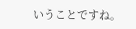いうことですね。